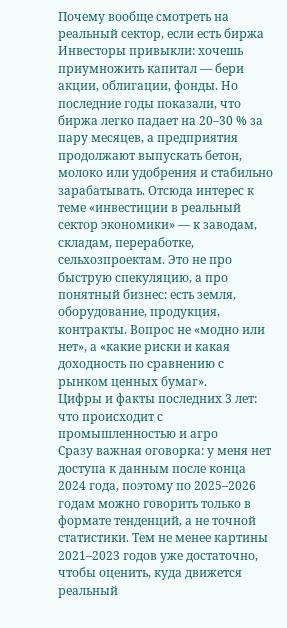Почему вообще смотреть на реальный сектор, если есть биржа
Инвесторы привыкли: хочешь приумножить капитал — бери акции, облигации, фонды. Но последние годы показали, что биржа легко падает на 20–30 % за пару месяцев, а предприятия продолжают выпускать бетон, молоко или удобрения и стабильно зарабатывать. Отсюда интерес к теме «инвестиции в реальный сектор экономики» — к заводам, складам, переработке, сельхозпроектам. Это не про быструю спекуляцию, а про понятный бизнес: есть земля, оборудование, продукция, контракты. Вопрос не «модно или нет», а «какие риски и какая доходность по сравнению с рынком ценных бумаг».
Цифры и факты последних 3 лет: что происходит с промышленностью и агро
Сразу важная оговорка: у меня нет доступа к данным после конца 2024 года, поэтому по 2025–2026 годам можно говорить только в формате тенденций, а не точной статистики. Тем не менее картины 2021–2023 годов уже достаточно, чтобы оценить, куда движется реальный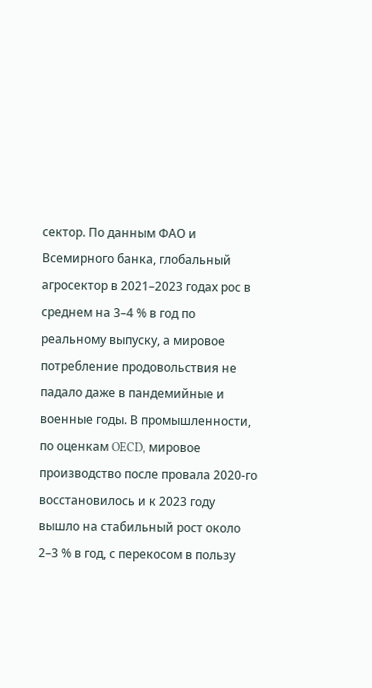сектор. По данным ФАО и Всемирного банка, глобальный агросектор в 2021–2023 годах рос в среднем на 3–4 % в год по реальному выпуску, а мировое потребление продовольствия не падало даже в пандемийные и военные годы. В промышленности, по оценкам OECD, мировое производство после провала 2020-го восстановилось и к 2023 году вышло на стабильный рост около 2–3 % в год, с перекосом в пользу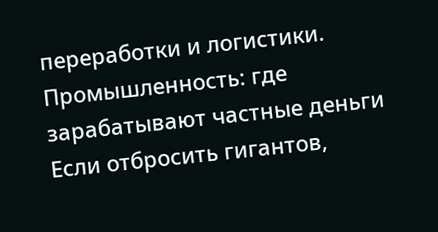переработки и логистики.
Промышленность: где зарабатывают частные деньги
Если отбросить гигантов,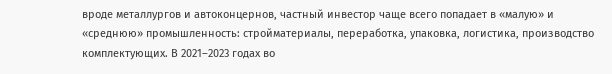вроде металлургов и автоконцернов, частный инвестор чаще всего попадает в «малую» и «среднюю» промышленность: стройматериалы, переработка, упаковка, логистика, производство комплектующих. В 2021–2023 годах во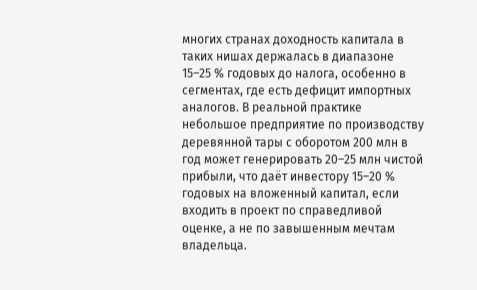многих странах доходность капитала в таких нишах держалась в диапазоне 15–25 % годовых до налога, особенно в сегментах, где есть дефицит импортных аналогов. В реальной практике небольшое предприятие по производству деревянной тары с оборотом 200 млн в год может генерировать 20–25 млн чистой прибыли, что даёт инвестору 15–20 % годовых на вложенный капитал, если входить в проект по справедливой оценке, а не по завышенным мечтам владельца.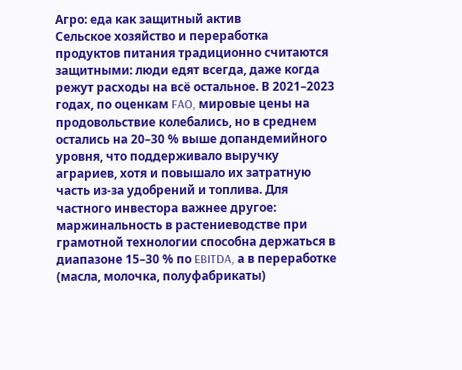Агро: еда как защитный актив
Сельское хозяйство и переработка продуктов питания традиционно считаются защитными: люди едят всегда, даже когда режут расходы на всё остальное. В 2021–2023 годах, по оценкам FAO, мировые цены на продовольствие колебались, но в среднем остались на 20–30 % выше допандемийного уровня, что поддерживало выручку аграриев, хотя и повышало их затратную часть из-за удобрений и топлива. Для частного инвестора важнее другое: маржинальность в растениеводстве при грамотной технологии способна держаться в диапазоне 15–30 % по EBITDA, а в переработке (масла, молочка, полуфабрикаты)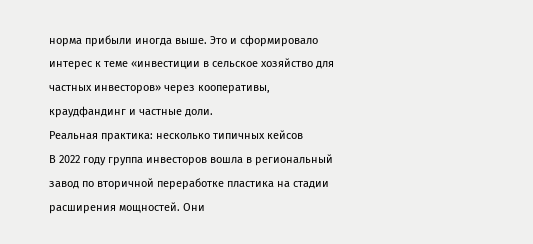норма прибыли иногда выше. Это и сформировало интерес к теме «инвестиции в сельское хозяйство для частных инвесторов» через кооперативы, краудфандинг и частные доли.
Реальная практика: несколько типичных кейсов
В 2022 году группа инвесторов вошла в региональный завод по вторичной переработке пластика на стадии расширения мощностей. Они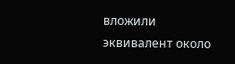вложили эквивалент около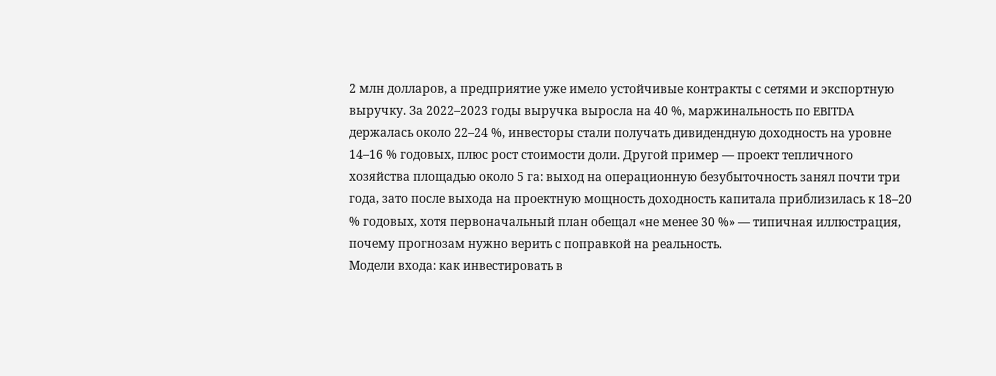2 млн долларов, а предприятие уже имело устойчивые контракты с сетями и экспортную выручку. За 2022–2023 годы выручка выросла на 40 %, маржинальность по EBITDA держалась около 22–24 %, инвесторы стали получать дивидендную доходность на уровне 14–16 % годовых, плюс рост стоимости доли. Другой пример — проект тепличного хозяйства площадью около 5 га: выход на операционную безубыточность занял почти три года, зато после выхода на проектную мощность доходность капитала приблизилась к 18–20 % годовых, хотя первоначальный план обещал «не менее 30 %» — типичная иллюстрация, почему прогнозам нужно верить с поправкой на реальность.
Модели входа: как инвестировать в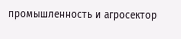промышленность и агросектор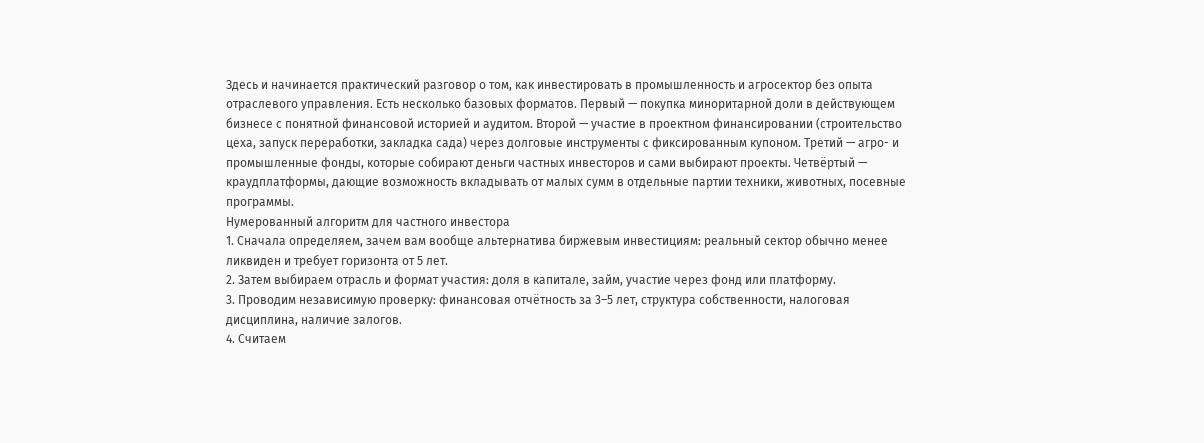Здесь и начинается практический разговор о том, как инвестировать в промышленность и агросектор без опыта отраслевого управления. Есть несколько базовых форматов. Первый — покупка миноритарной доли в действующем бизнесе с понятной финансовой историей и аудитом. Второй — участие в проектном финансировании (строительство цеха, запуск переработки, закладка сада) через долговые инструменты с фиксированным купоном. Третий — агро- и промышленные фонды, которые собирают деньги частных инвесторов и сами выбирают проекты. Четвёртый — краудплатформы, дающие возможность вкладывать от малых сумм в отдельные партии техники, животных, посевные программы.
Нумерованный алгоритм для частного инвестора
1. Сначала определяем, зачем вам вообще альтернатива биржевым инвестициям: реальный сектор обычно менее ликвиден и требует горизонта от 5 лет.
2. Затем выбираем отрасль и формат участия: доля в капитале, займ, участие через фонд или платформу.
3. Проводим независимую проверку: финансовая отчётность за 3–5 лет, структура собственности, налоговая дисциплина, наличие залогов.
4. Считаем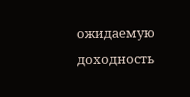ожидаемую доходность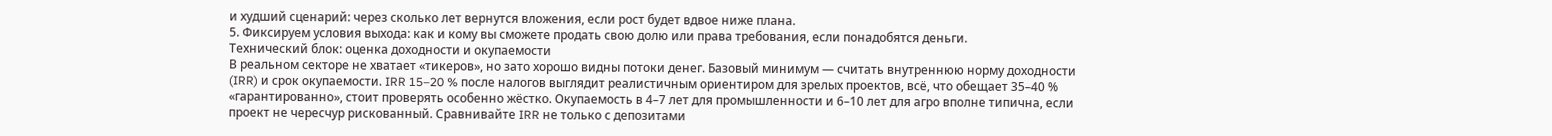и худший сценарий: через сколько лет вернутся вложения, если рост будет вдвое ниже плана.
5. Фиксируем условия выхода: как и кому вы сможете продать свою долю или права требования, если понадобятся деньги.
Технический блок: оценка доходности и окупаемости
В реальном секторе не хватает «тикеров», но зато хорошо видны потоки денег. Базовый минимум — считать внутреннюю норму доходности (IRR) и срок окупаемости. IRR 15–20 % после налогов выглядит реалистичным ориентиром для зрелых проектов, всё, что обещает 35–40 % «гарантированно», стоит проверять особенно жёстко. Окупаемость в 4–7 лет для промышленности и 6–10 лет для агро вполне типична, если проект не чересчур рискованный. Сравнивайте IRR не только с депозитами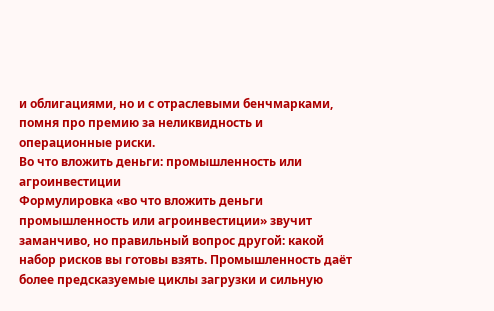и облигациями, но и с отраслевыми бенчмарками, помня про премию за неликвидность и операционные риски.
Во что вложить деньги: промышленность или агроинвестиции
Формулировка «во что вложить деньги промышленность или агроинвестиции» звучит заманчиво, но правильный вопрос другой: какой набор рисков вы готовы взять. Промышленность даёт более предсказуемые циклы загрузки и сильную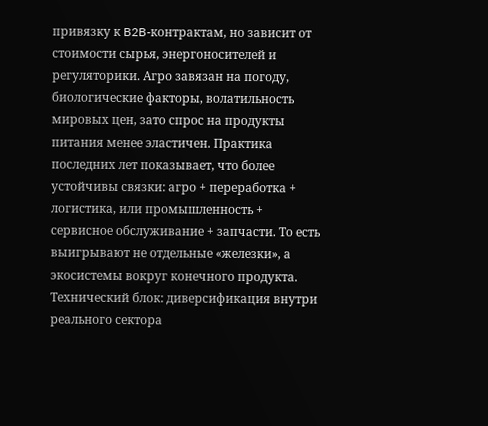привязку к B2B-контрактам, но зависит от стоимости сырья, энергоносителей и регуляторики. Агро завязан на погоду, биологические факторы, волатильность мировых цен, зато спрос на продукты питания менее эластичен. Практика последних лет показывает, что более устойчивы связки: агро + переработка + логистика, или промышленность + сервисное обслуживание + запчасти. То есть выигрывают не отдельные «железки», а экосистемы вокруг конечного продукта.
Технический блок: диверсификация внутри реального сектора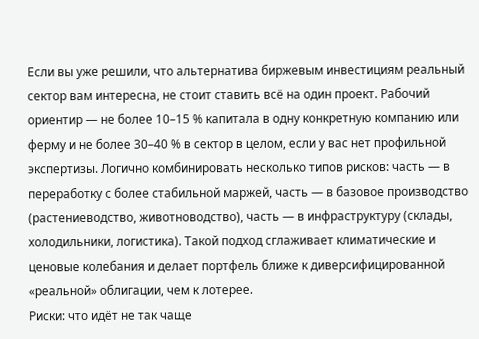Если вы уже решили, что альтернатива биржевым инвестициям реальный сектор вам интересна, не стоит ставить всё на один проект. Рабочий ориентир — не более 10–15 % капитала в одну конкретную компанию или ферму и не более 30–40 % в сектор в целом, если у вас нет профильной экспертизы. Логично комбинировать несколько типов рисков: часть — в переработку с более стабильной маржей, часть — в базовое производство (растениеводство, животноводство), часть — в инфраструктуру (склады, холодильники, логистика). Такой подход сглаживает климатические и ценовые колебания и делает портфель ближе к диверсифицированной «реальной» облигации, чем к лотерее.
Риски: что идёт не так чаще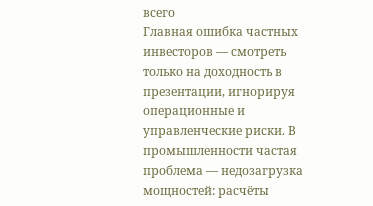всего
Главная ошибка частных инвесторов — смотреть только на доходность в презентации, игнорируя операционные и управленческие риски. В промышленности частая проблема — недозагрузка мощностей: расчёты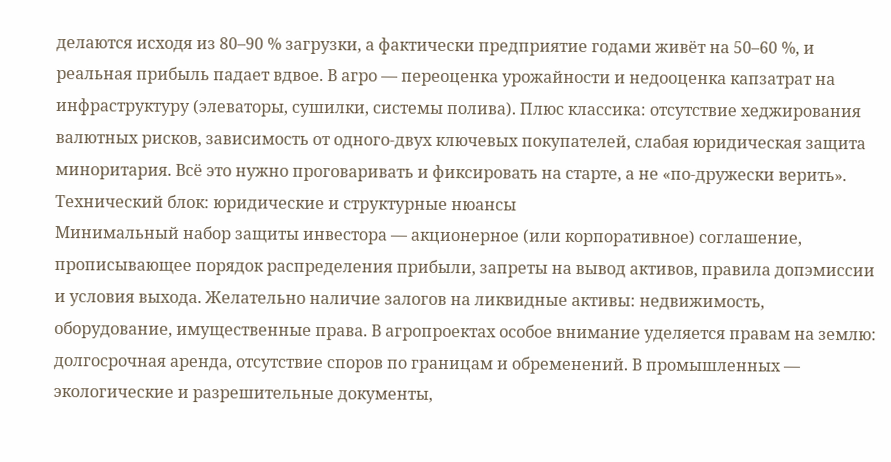делаются исходя из 80–90 % загрузки, а фактически предприятие годами живёт на 50–60 %, и реальная прибыль падает вдвое. В агро — переоценка урожайности и недооценка капзатрат на инфраструктуру (элеваторы, сушилки, системы полива). Плюс классика: отсутствие хеджирования валютных рисков, зависимость от одного-двух ключевых покупателей, слабая юридическая защита миноритария. Всё это нужно проговаривать и фиксировать на старте, а не «по-дружески верить».
Технический блок: юридические и структурные нюансы
Минимальный набор защиты инвестора — акционерное (или корпоративное) соглашение, прописывающее порядок распределения прибыли, запреты на вывод активов, правила допэмиссии и условия выхода. Желательно наличие залогов на ликвидные активы: недвижимость, оборудование, имущественные права. В агропроектах особое внимание уделяется правам на землю: долгосрочная аренда, отсутствие споров по границам и обременений. В промышленных — экологические и разрешительные документы,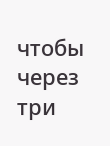чтобы через три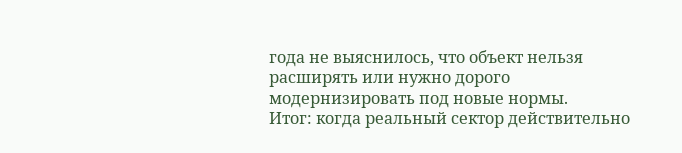года не выяснилось, что объект нельзя расширять или нужно дорого модернизировать под новые нормы.
Итог: когда реальный сектор действительно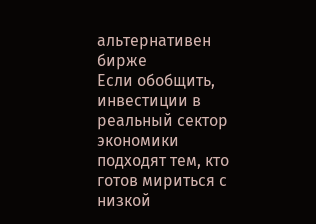альтернативен бирже
Если обобщить, инвестиции в реальный сектор экономики подходят тем, кто готов мириться с низкой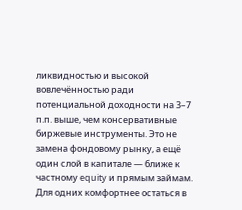ликвидностью и высокой вовлечённостью ради потенциальной доходности на 3–7 п.п. выше, чем консервативные биржевые инструменты. Это не замена фондовому рынку, а ещё один слой в капитале — ближе к частному equity и прямым займам. Для одних комфортнее остаться в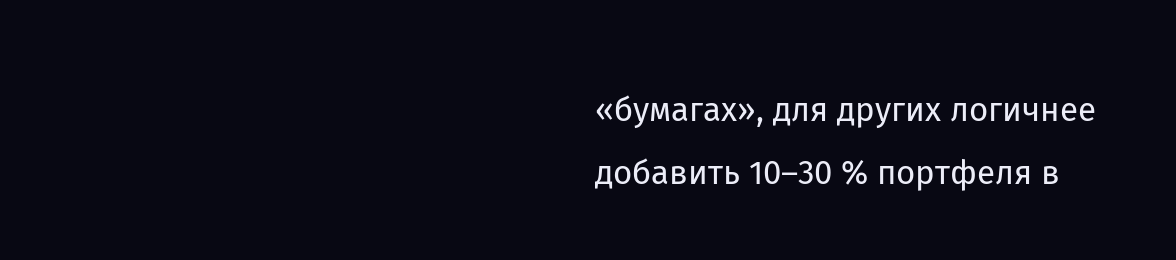«бумагах», для других логичнее добавить 10–30 % портфеля в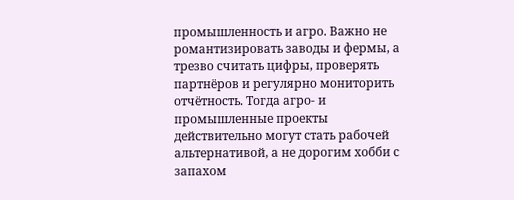промышленность и агро. Важно не романтизировать заводы и фермы, а трезво считать цифры, проверять партнёров и регулярно мониторить отчётность. Тогда агро- и промышленные проекты действительно могут стать рабочей альтернативой, а не дорогим хобби с запахом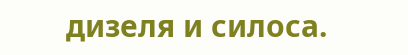дизеля и силоса.